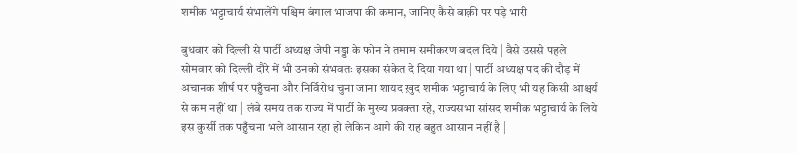शमीक भट्टाचार्य संभालेंगे पश्चिम बंगाल भाजपा की कमान, जानिए कैसे बाक़ी पर पड़े भारी

बुधवार को दिल्ली से पार्टी अध्यक्ष जेपी नड्डा के फोन ने तमाम समीकरण बदल दिये | वैसे उससे पहले सोमवार को दिल्ली दौरे में भी उनको संभवतः इसका संकेत दे दिया गया था | पार्टी अध्यक्ष पद की दौड़ में अचानक शीर्ष पर पहुँचना और निर्विरोध चुना जाना शायद ख़ुद शमीक भट्टाचार्य के लिए भी यह किसी आश्चर्य से कम नहीं था | लंबे समय तक राज्य में पार्टी के मुख्य प्रवक्ता रहे, राज्यसभा सांसद शमीक भट्टाचार्य के लिये इस कुर्सी तक पहुँचना भले आसान रहा हो लेकिन आगे की राह बहुत आसान नहीं है |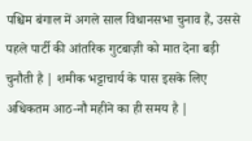पश्चिम बंगाल में अगले साल विधानसभा चुनाव हैं, उससे पहले पार्टी की आंतरिक गुटबाज़ी को मात देना बड़ी चुनौती है | शमीक भट्टाचार्य के पास इसके लिए अधिकतम आठ-नौ महीने का ही समय है |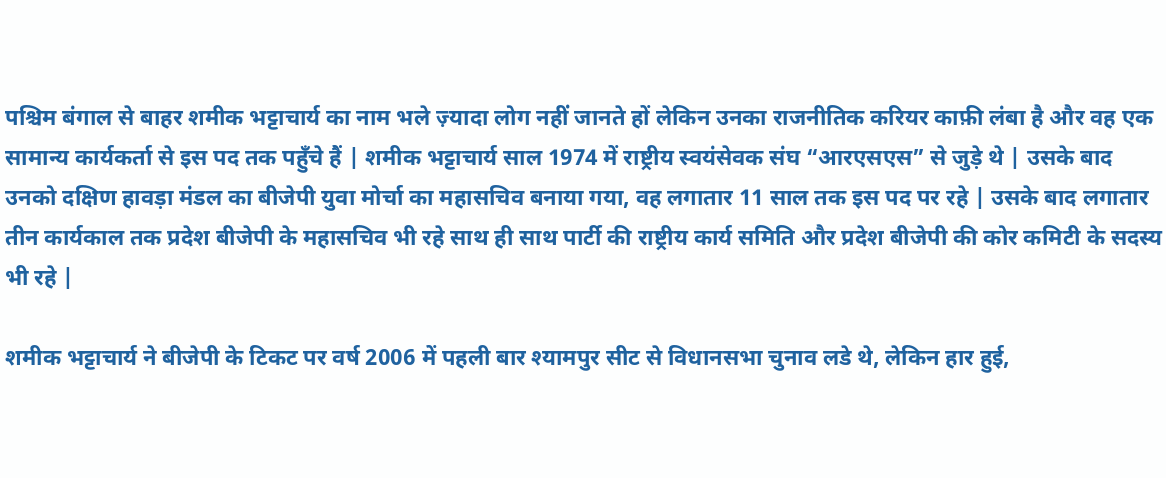पश्चिम बंगाल से बाहर शमीक भट्टाचार्य का नाम भले ज़्यादा लोग नहीं जानते हों लेकिन उनका राजनीतिक करियर काफ़ी लंबा है और वह एक सामान्य कार्यकर्ता से इस पद तक पहुँचे हैं | शमीक भट्टाचार्य साल 1974 में राष्ट्रीय स्वयंसेवक संघ “आरएसएस” से जुड़े थे | उसके बाद उनको दक्षिण हावड़ा मंडल का बीजेपी युवा मोर्चा का महासचिव बनाया गया, वह लगातार 11 साल तक इस पद पर रहे | उसके बाद लगातार तीन कार्यकाल तक प्रदेश बीजेपी के महासचिव भी रहे साथ ही साथ पार्टी की राष्ट्रीय कार्य समिति और प्रदेश बीजेपी की कोर कमिटी के सदस्य भी रहे |

शमीक भट्टाचार्य ने बीजेपी के टिकट पर वर्ष 2006 में पहली बार श्यामपुर सीट से विधानसभा चुनाव लडे थे, लेकिन हार हुई,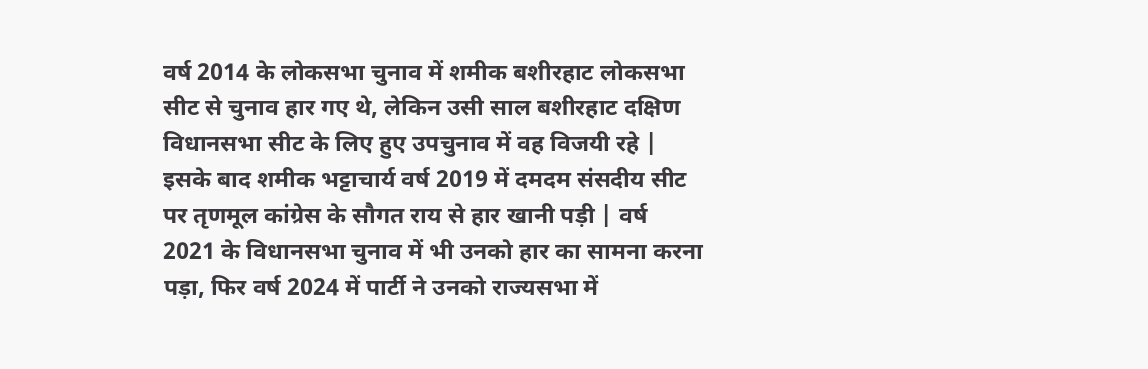वर्ष 2014 के लोकसभा चुनाव में शमीक बशीरहाट लोकसभा सीट से चुनाव हार गए थे, लेकिन उसी साल बशीरहाट दक्षिण विधानसभा सीट के लिए हुए उपचुनाव में वह विजयी रहे |
इसके बाद शमीक भट्टाचार्य वर्ष 2019 में दमदम संसदीय सीट पर तृणमूल कांग्रेस के सौगत राय से हार खानी पड़ी | वर्ष 2021 के विधानसभा चुनाव में भी उनको हार का सामना करना पड़ा, फिर वर्ष 2024 में पार्टी ने उनको राज्यसभा में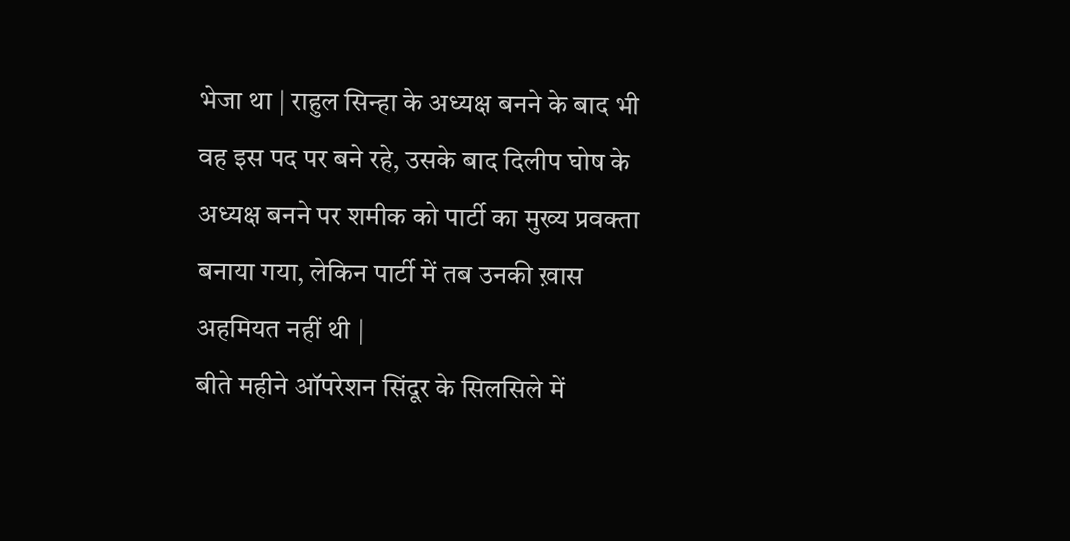भेजा था | राहुल सिन्हा के अध्यक्ष बनने के बाद भी वह इस पद पर बने रहे, उसके बाद दिलीप घोष के अध्यक्ष बनने पर शमीक को पार्टी का मुख्य प्रवक्ता बनाया गया, लेकिन पार्टी में तब उनकी ख़ास अहमियत नहीं थी |
बीते महीने ऑपरेशन सिंदूर के सिलसिले में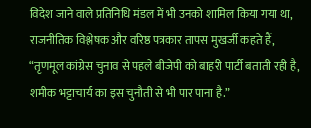विदेश जाने वाले प्रतिनिधि मंडल में भी उनको शामिल किया गया था, राजनीतिक विश्लेषक और वरिष्ठ पत्रकार तापस मुखर्जी कहते हैं, “तृणमूल कांग्रेस चुनाव से पहले बीजेपी को बाहरी पार्टी बताती रही है, शमीक भट्टाचार्य का इस चुनौती से भी पार पाना है.”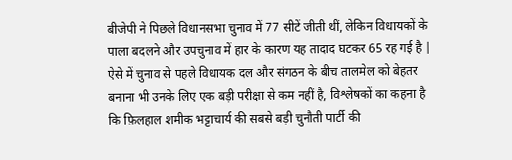बीजेपी ने पिछले विधानसभा चुनाव में 77 सीटें जीती थीं, लेकिन विधायकों के पाला बदलने और उपचुनाव में हार के कारण यह तादाद घटकर 65 रह गई है | ऐसे में चुनाव से पहले विधायक दल और संगठन के बीच तालमेल को बेहतर बनाना भी उनके लिए एक बड़ी परीक्षा से कम नहीं है, विश्लेषकों का कहना है कि फ़िलहाल शमीक भट्टाचार्य की सबसे बड़ी चुनौती पार्टी की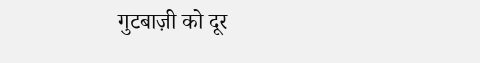गुटबाज़ी को दूर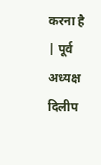करना है | पूर्व अध्यक्ष दिलीप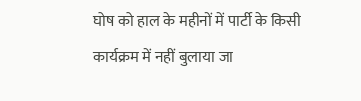घोष को हाल के महीनों में पार्टी के किसी कार्यक्रम में नहीं बुलाया जा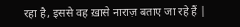रहा है, इससे वह ख़ासे नाराज़ बताए जा रहे हैं |